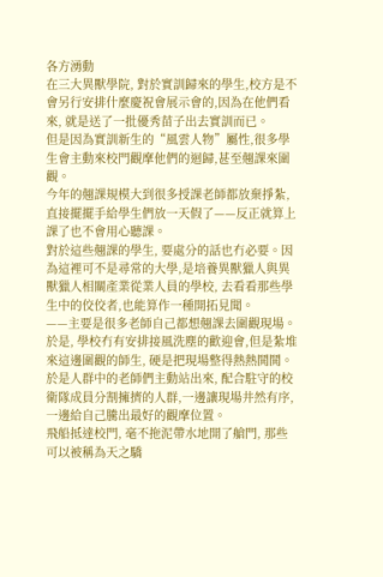各方湧動
在三大異獸學院, 對於實訓歸來的學生,校方是不會另行安排什麼慶祝會展示會的,因為在他們看來, 就是送了一批優秀苗子出去實訓而已。
但是因為實訓新生的“風雲人物”屬性,很多學生會主動來校門觀摩他們的迴歸,甚至翹課來圍觀。
今年的翹課規模大到很多授課老師都放棄掙紮,直接擺擺手給學生們放一天假了——反正就算上課了也不會用心聽課。
對於這些翹課的學生, 要處分的話也冇必要。因為這裡可不是尋常的大學,是培養異獸獵人與異獸獵人相關產業從業人員的學校, 去看看那些學生中的佼佼者,也能算作一種開拓見聞。
——主要是很多老師自己都想翹課去圍觀現場。
於是, 學校冇有安排接風洗塵的歡迎會,但是紮堆來這邊圍觀的師生, 硬是把現場整得熱熱鬨鬨。於是人群中的老師們主動站出來, 配合駐守的校衛隊成員分割擁擠的人群,一邊讓現場井然有序, 一邊給自己騰出最好的觀摩位置。
飛船抵達校門, 毫不拖泥帶水地開了艙門, 那些可以被稱為天之驕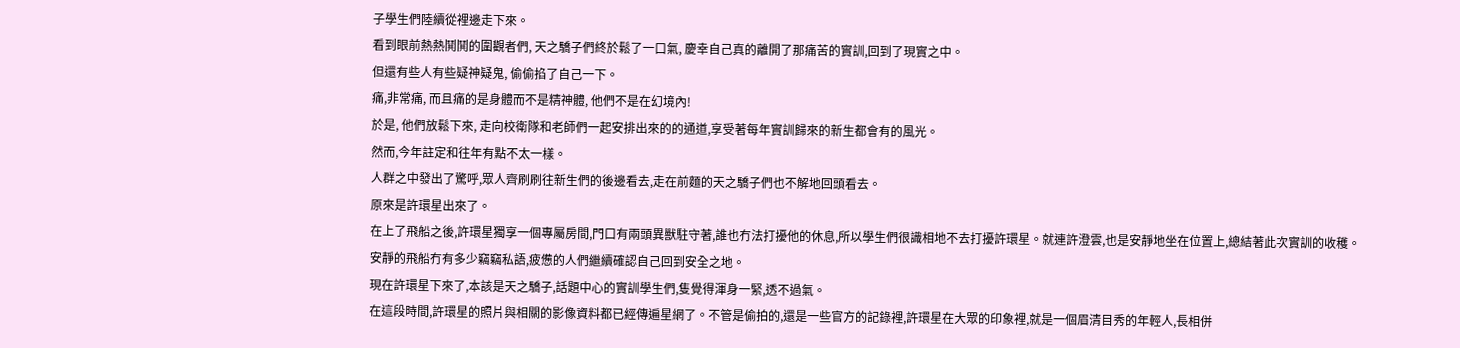子學生們陸續從裡邊走下來。
看到眼前熱熱鬨鬨的圍觀者們, 天之驕子們終於鬆了一口氣, 慶幸自己真的離開了那痛苦的實訓,回到了現實之中。
但還有些人有些疑神疑鬼, 偷偷掐了自己一下。
痛,非常痛, 而且痛的是身體而不是精神體, 他們不是在幻境內!
於是, 他們放鬆下來, 走向校衛隊和老師們一起安排出來的的通道,享受著每年實訓歸來的新生都會有的風光。
然而,今年註定和往年有點不太一樣。
人群之中發出了驚呼,眾人齊刷刷往新生們的後邊看去,走在前麵的天之驕子們也不解地回頭看去。
原來是許環星出來了。
在上了飛船之後,許環星獨享一個專屬房間,門口有兩頭異獸駐守著,誰也冇法打擾他的休息,所以學生們很識相地不去打擾許環星。就連許澄雲,也是安靜地坐在位置上,總結著此次實訓的收穫。
安靜的飛船冇有多少竊竊私語,疲憊的人們繼續確認自己回到安全之地。
現在許環星下來了,本該是天之驕子,話題中心的實訓學生們,隻覺得渾身一緊,透不過氣。
在這段時間,許環星的照片與相關的影像資料都已經傳遍星網了。不管是偷拍的,還是一些官方的記錄裡,許環星在大眾的印象裡,就是一個眉清目秀的年輕人,長相併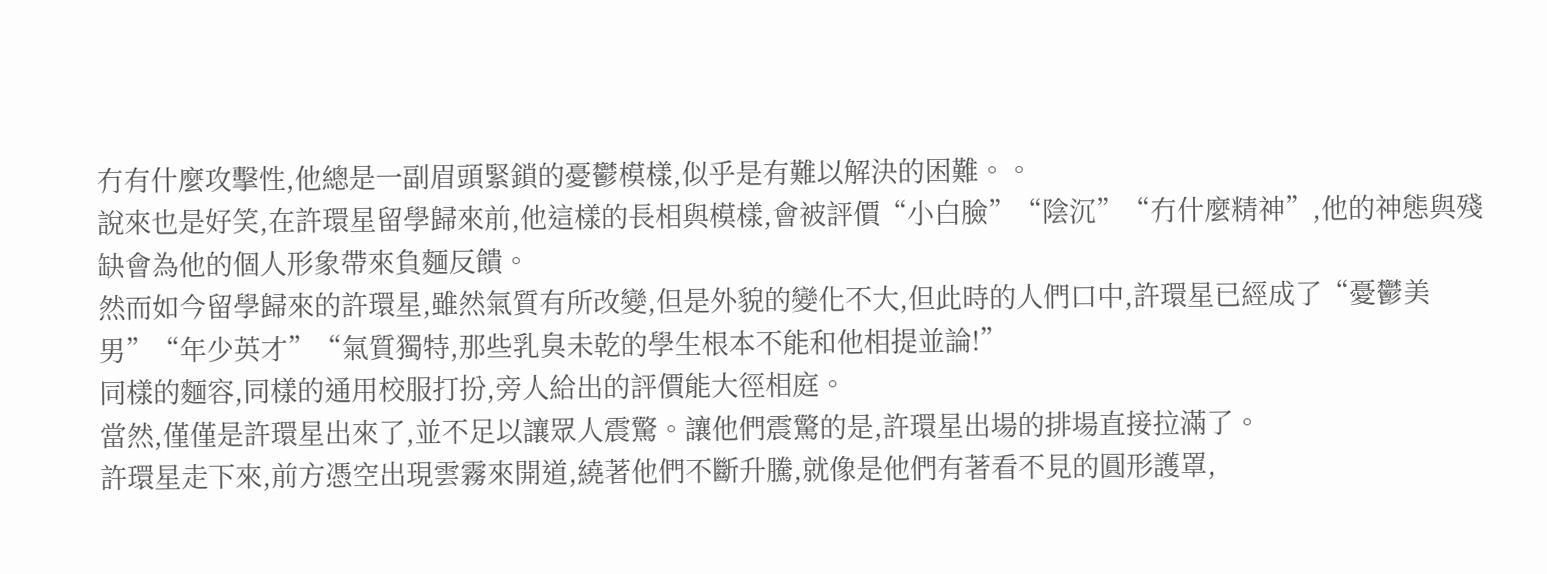冇有什麼攻擊性,他總是一副眉頭緊鎖的憂鬱模樣,似乎是有難以解決的困難。。
說來也是好笑,在許環星留學歸來前,他這樣的長相與模樣,會被評價“小白臉”“陰沉”“冇什麼精神”,他的神態與殘缺會為他的個人形象帶來負麵反饋。
然而如今留學歸來的許環星,雖然氣質有所改變,但是外貌的變化不大,但此時的人們口中,許環星已經成了“憂鬱美男”“年少英才”“氣質獨特,那些乳臭未乾的學生根本不能和他相提並論!”
同樣的麵容,同樣的通用校服打扮,旁人給出的評價能大徑相庭。
當然,僅僅是許環星出來了,並不足以讓眾人震驚。讓他們震驚的是,許環星出場的排場直接拉滿了。
許環星走下來,前方憑空出現雲霧來開道,繞著他們不斷升騰,就像是他們有著看不見的圓形護罩,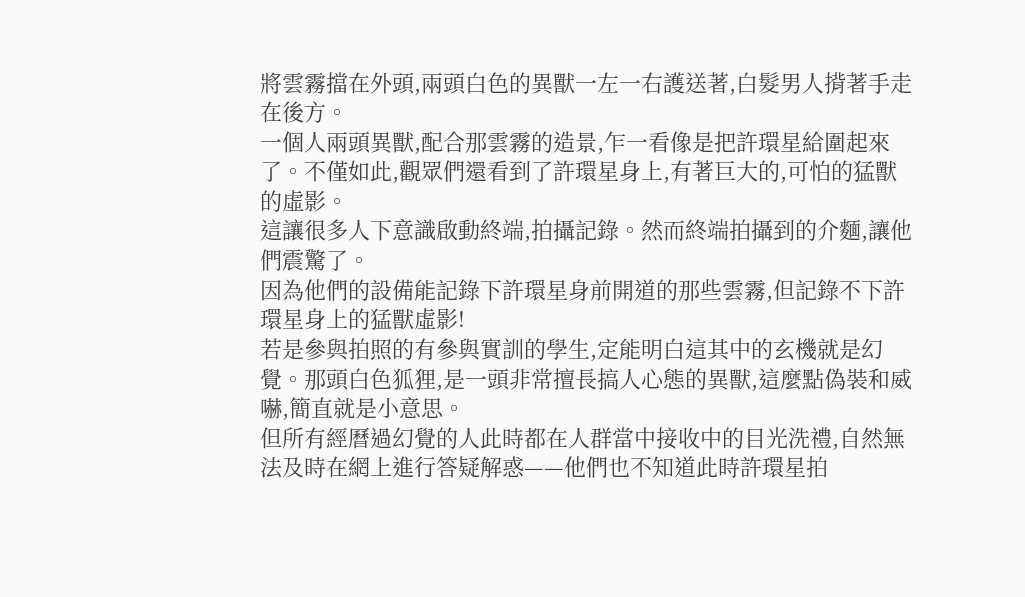將雲霧擋在外頭,兩頭白色的異獸一左一右護送著,白髮男人揹著手走在後方。
一個人兩頭異獸,配合那雲霧的造景,乍一看像是把許環星給圍起來了。不僅如此,觀眾們還看到了許環星身上,有著巨大的,可怕的猛獸的虛影。
這讓很多人下意識啟動終端,拍攝記錄。然而終端拍攝到的介麵,讓他們震驚了。
因為他們的設備能記錄下許環星身前開道的那些雲霧,但記錄不下許環星身上的猛獸虛影!
若是參與拍照的有參與實訓的學生,定能明白這其中的玄機就是幻覺。那頭白色狐狸,是一頭非常擅長搞人心態的異獸,這麼點偽裝和威嚇,簡直就是小意思。
但所有經曆過幻覺的人此時都在人群當中接收中的目光洗禮,自然無法及時在網上進行答疑解惑——他們也不知道此時許環星拍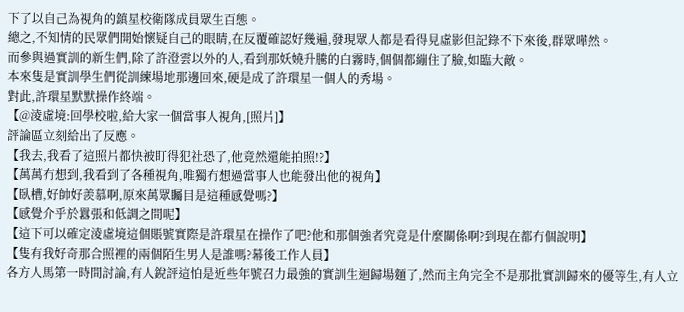下了以自己為視角的鎮星校衛隊成員眾生百態。
總之,不知情的民眾們開始懷疑自己的眼睛,在反覆確認好幾遍,發現眾人都是看得見虛影但記錄不下來後,群眾嘩然。
而參與過實訓的新生們,除了許澄雲以外的人,看到那妖嬈升騰的白霧時,個個都繃住了臉,如臨大敵。
本來隻是實訓學生們從訓練場地那邊回來,硬是成了許環星一個人的秀場。
對此,許環星默默操作終端。
【@淩虛境:回學校啦,給大家一個當事人視角,[照片]】
評論區立刻給出了反應。
【我去,我看了這照片都快被盯得犯社恐了,他竟然還能拍照!?】
【萬萬冇想到,我看到了各種視角,唯獨冇想過當事人也能發出他的視角】
【臥槽,好帥好羨慕啊,原來萬眾矚目是這種感覺嗎?】
【感覺介乎於囂張和低調之間呢】
【這下可以確定淩虛境這個賬號實際是許環星在操作了吧?他和那個強者究竟是什麼關係啊?到現在都冇個說明】
【隻有我好奇那合照裡的兩個陌生男人是誰嗎?幕後工作人員】
各方人馬第一時間討論,有人銳評這怕是近些年號召力最強的實訓生迴歸場麵了,然而主角完全不是那批實訓歸來的優等生,有人立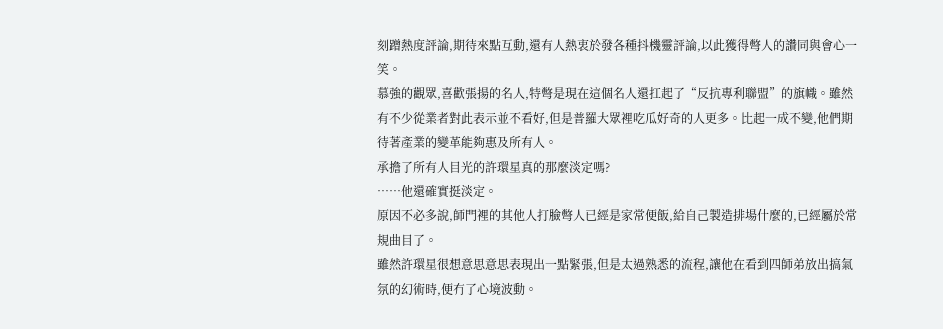刻蹭熱度評論,期待來點互動,還有人熱衷於發各種抖機靈評論,以此獲得彆人的讚同與會心一笑。
慕強的觀眾,喜歡張揚的名人,特彆是現在這個名人還扛起了“反抗專利聯盟”的旗幟。雖然有不少從業者對此表示並不看好,但是普羅大眾裡吃瓜好奇的人更多。比起一成不變,他們期待著產業的變革能夠惠及所有人。
承擔了所有人目光的許環星真的那麼淡定嗎?
……他還確實挺淡定。
原因不必多說,師門裡的其他人打臉彆人已經是家常便飯,給自己製造排場什麼的,已經屬於常規曲目了。
雖然許環星很想意思意思表現出一點緊張,但是太過熟悉的流程,讓他在看到四師弟放出搞氣氛的幻術時,便冇了心境波動。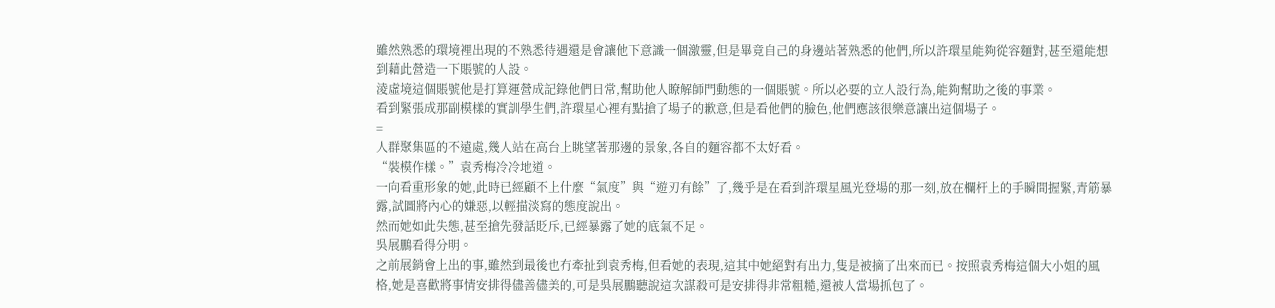雖然熟悉的環境裡出現的不熟悉待遇還是會讓他下意識一個激靈,但是畢竟自己的身邊站著熟悉的他們,所以許環星能夠從容麵對,甚至還能想到藉此營造一下賬號的人設。
淩虛境這個賬號他是打算運營成記錄他們日常,幫助他人瞭解師門動態的一個賬號。所以必要的立人設行為,能夠幫助之後的事業。
看到緊張成那副模樣的實訓學生們,許環星心裡有點搶了場子的歉意,但是看他們的臉色,他們應該很樂意讓出這個場子。
=
人群聚集區的不遠處,幾人站在高台上眺望著那邊的景象,各自的麵容都不太好看。
“裝模作樣。”袁秀梅冷冷地道。
一向看重形象的她,此時已經顧不上什麼“氣度”與“遊刃有餘”了,幾乎是在看到許環星風光登場的那一刻,放在欄杆上的手瞬間握緊,青筋暴露,試圖將內心的嫌惡,以輕描淡寫的態度說出。
然而她如此失態,甚至搶先發話貶斥,已經暴露了她的底氣不足。
吳展鵬看得分明。
之前展銷會上出的事,雖然到最後也冇牽扯到袁秀梅,但看她的表現,這其中她絕對有出力,隻是被摘了出來而已。按照袁秀梅這個大小姐的風格,她是喜歡將事情安排得儘善儘美的,可是吳展鵬聽說這次謀殺可是安排得非常粗糙,還被人當場抓包了。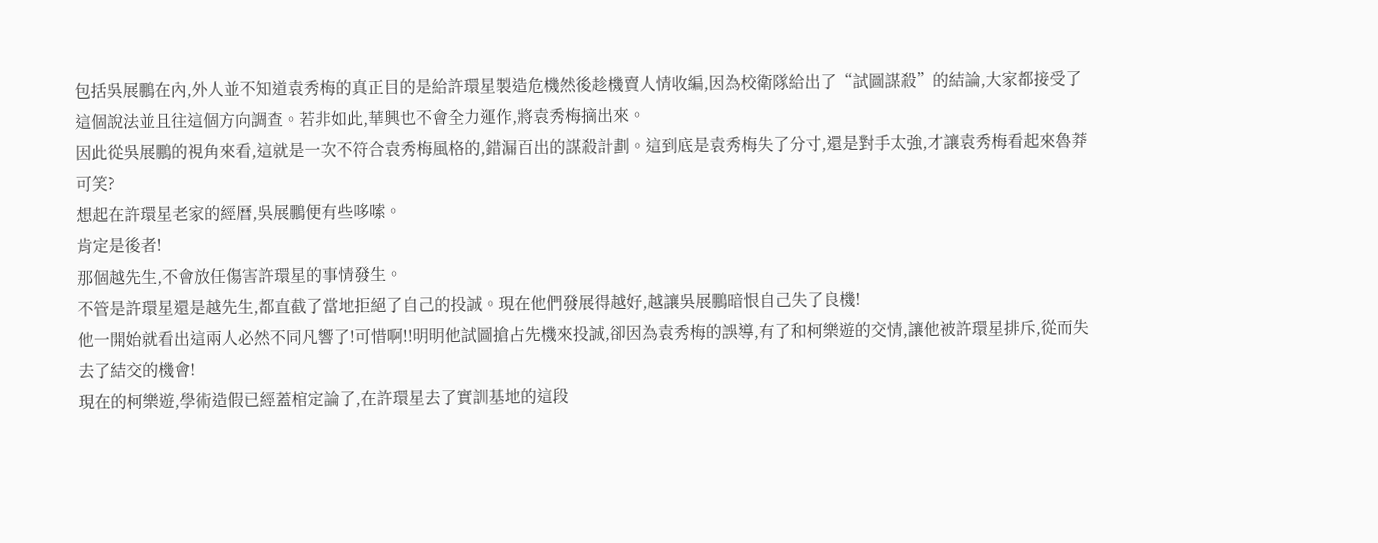包括吳展鵬在內,外人並不知道袁秀梅的真正目的是給許環星製造危機然後趁機賣人情收編,因為校衛隊給出了“試圖謀殺”的結論,大家都接受了這個說法並且往這個方向調查。若非如此,華興也不會全力運作,將袁秀梅摘出來。
因此從吳展鵬的視角來看,這就是一次不符合袁秀梅風格的,錯漏百出的謀殺計劃。這到底是袁秀梅失了分寸,還是對手太強,才讓袁秀梅看起來魯莽可笑?
想起在許環星老家的經曆,吳展鵬便有些哆嗦。
肯定是後者!
那個越先生,不會放任傷害許環星的事情發生。
不管是許環星還是越先生,都直截了當地拒絕了自己的投誠。現在他們發展得越好,越讓吳展鵬暗恨自己失了良機!
他一開始就看出這兩人必然不同凡響了!可惜啊!!明明他試圖搶占先機來投誠,卻因為袁秀梅的誤導,有了和柯樂遊的交情,讓他被許環星排斥,從而失去了結交的機會!
現在的柯樂遊,學術造假已經蓋棺定論了,在許環星去了實訓基地的這段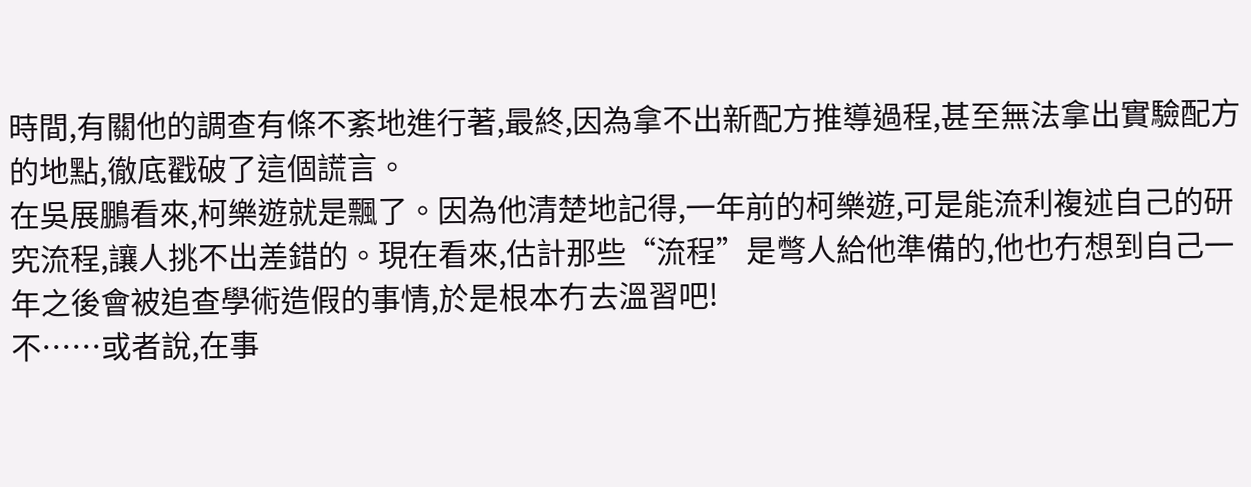時間,有關他的調查有條不紊地進行著,最終,因為拿不出新配方推導過程,甚至無法拿出實驗配方的地點,徹底戳破了這個謊言。
在吳展鵬看來,柯樂遊就是飄了。因為他清楚地記得,一年前的柯樂遊,可是能流利複述自己的研究流程,讓人挑不出差錯的。現在看來,估計那些“流程”是彆人給他準備的,他也冇想到自己一年之後會被追查學術造假的事情,於是根本冇去溫習吧!
不……或者說,在事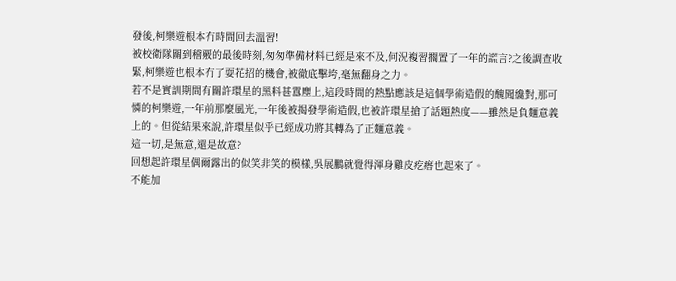發後,柯樂遊根本冇時間回去溫習!
被校衛隊關到稽覈的最後時刻,匆匆準備材料已經是來不及,何況複習擱置了一年的謊言?之後調查收緊,柯樂遊也根本冇了耍花招的機會,被徹底擊垮,毫無翻身之力。
若不是實訓期間有關許環星的黑料甚囂塵上,這段時間的熱點應該是這個學術造假的醜聞纔對,那可憐的柯樂遊,一年前那麼風光,一年後被揭發學術造假,也被許環星搶了話題熱度——雖然是負麵意義上的。但從結果來說,許環星似乎已經成功將其轉為了正麵意義。
這一切,是無意,還是故意?
回想起許環星偶爾露出的似笑非笑的模樣,吳展鵬就覺得渾身雞皮疙瘩也起來了。
不能加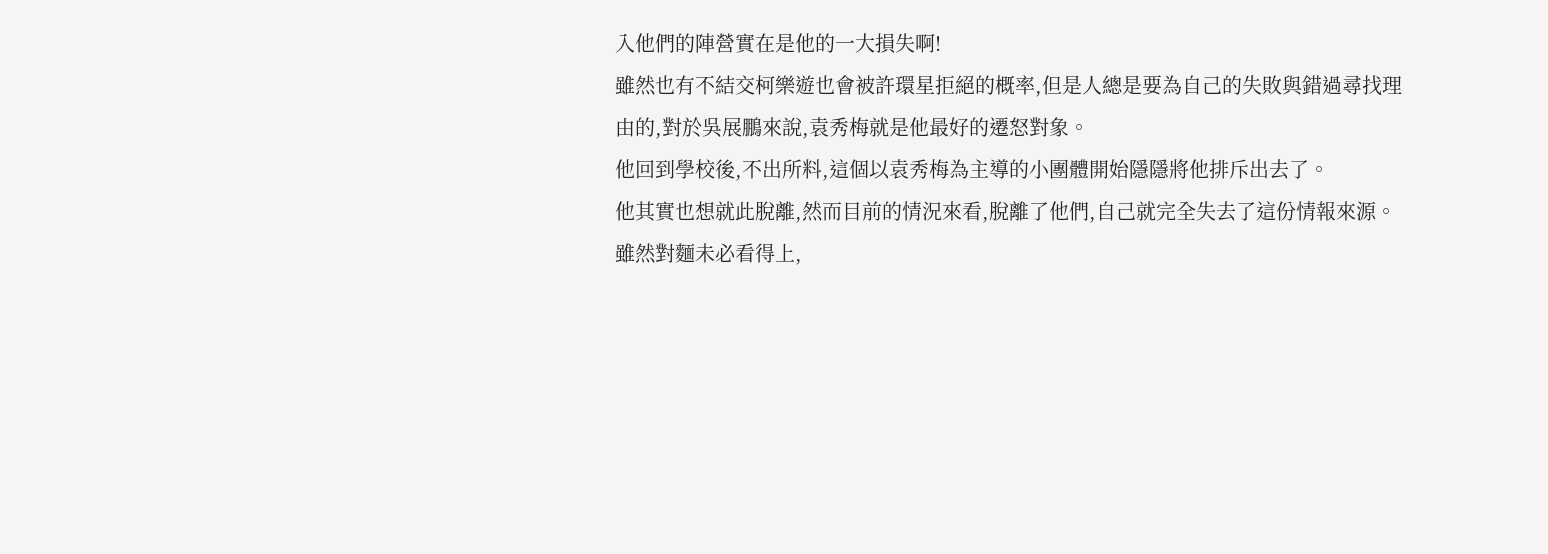入他們的陣營實在是他的一大損失啊!
雖然也有不結交柯樂遊也會被許環星拒絕的概率,但是人總是要為自己的失敗與錯過尋找理由的,對於吳展鵬來說,袁秀梅就是他最好的遷怒對象。
他回到學校後,不出所料,這個以袁秀梅為主導的小團體開始隱隱將他排斥出去了。
他其實也想就此脫離,然而目前的情況來看,脫離了他們,自己就完全失去了這份情報來源。雖然對麵未必看得上,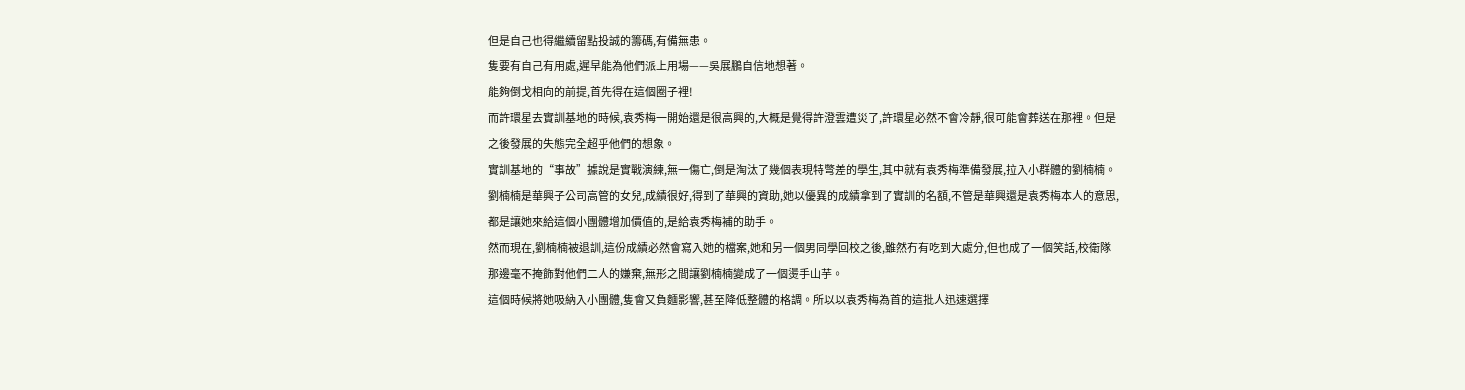但是自己也得繼續留點投誠的籌碼,有備無患。
隻要有自己有用處,遲早能為他們派上用場——吳展鵬自信地想著。
能夠倒戈相向的前提,首先得在這個圈子裡!
而許環星去實訓基地的時候,袁秀梅一開始還是很高興的,大概是覺得許澄雲遭災了,許環星必然不會冷靜,很可能會葬送在那裡。但是之後發展的失態完全超乎他們的想象。
實訓基地的“事故”據說是實戰演練,無一傷亡,倒是淘汰了幾個表現特彆差的學生,其中就有袁秀梅準備發展,拉入小群體的劉楠楠。
劉楠楠是華興子公司高管的女兒,成績很好,得到了華興的資助,她以優異的成績拿到了實訓的名額,不管是華興還是袁秀梅本人的意思,都是讓她來給這個小團體增加價值的,是給袁秀梅補的助手。
然而現在,劉楠楠被退訓,這份成績必然會寫入她的檔案,她和另一個男同學回校之後,雖然冇有吃到大處分,但也成了一個笑話,校衛隊那邊毫不掩飾對他們二人的嫌棄,無形之間讓劉楠楠變成了一個燙手山芋。
這個時候將她吸納入小團體,隻會又負麵影響,甚至降低整體的格調。所以以袁秀梅為首的這批人迅速選擇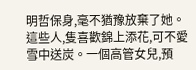明哲保身,毫不猶豫放棄了她。
這些人,隻喜歡錦上添花,可不愛雪中送炭。一個高管女兒,預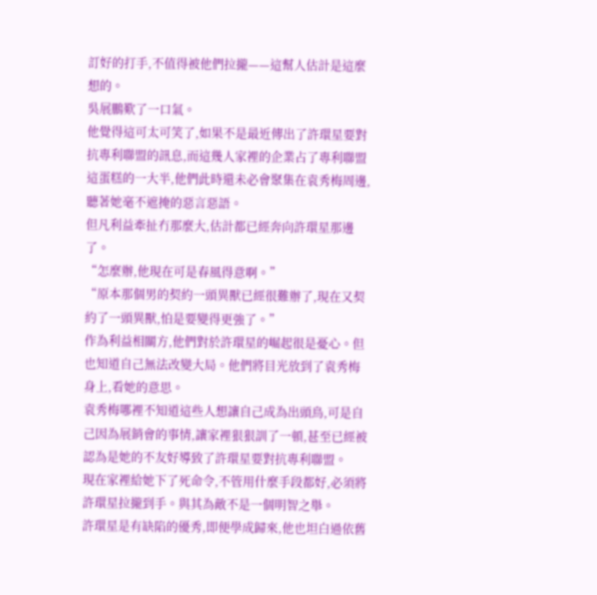訂好的打手,不值得被他們拉攏——這幫人估計是這麼想的。
吳展鵬歎了一口氣。
他覺得這可太可笑了,如果不是最近傳出了許環星要對抗專利聯盟的訊息,而這幾人家裡的企業占了專利聯盟這蛋糕的一大半,他們此時還未必會聚集在袁秀梅周邊,聽著她毫不遮掩的惡言惡語。
但凡利益牽扯冇那麼大,估計都已經奔向許環星那邊了。
“怎麼辦,他現在可是春風得意啊。”
“原本那個男的契約一頭異獸已經很難辦了,現在又契約了一頭異獸,怕是要變得更強了。”
作為利益相關方,他們對於許環星的崛起很是憂心。但也知道自己無法改變大局。他們將目光放到了袁秀梅身上,看她的意思。
袁秀梅哪裡不知道這些人想讓自己成為出頭鳥,可是自己因為展銷會的事情,讓家裡狠狠訓了一頓,甚至已經被認為是她的不友好導致了許環星要對抗專利聯盟。
現在家裡給她下了死命令,不管用什麼手段都好,必須將許環星拉攏到手。與其為敵不是一個明智之舉。
許環星是有缺陷的優秀,即便學成歸來,他也坦白過依舊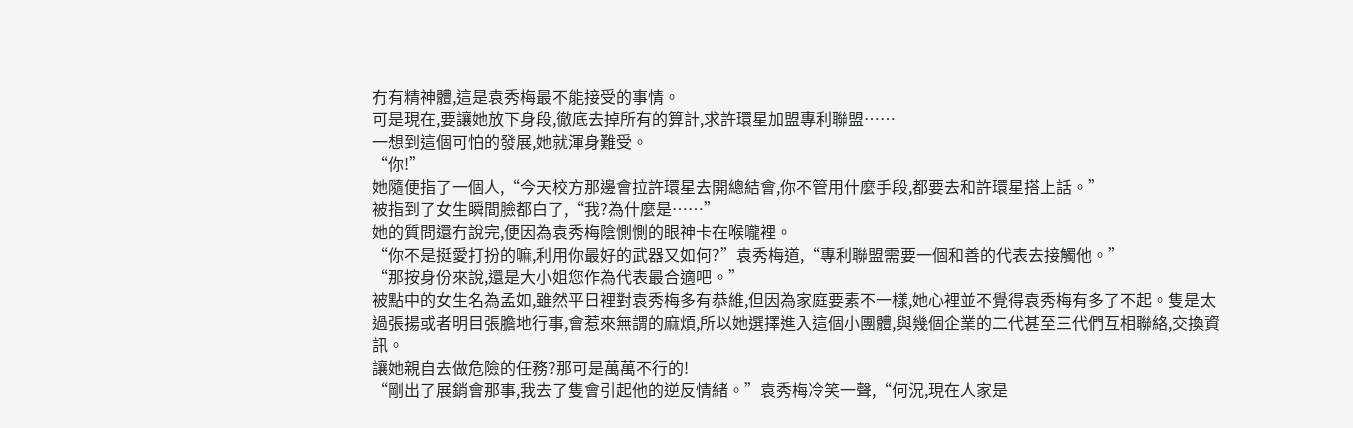冇有精神體,這是袁秀梅最不能接受的事情。
可是現在,要讓她放下身段,徹底去掉所有的算計,求許環星加盟專利聯盟……
一想到這個可怕的發展,她就渾身難受。
“你!”
她隨便指了一個人,“今天校方那邊會拉許環星去開總結會,你不管用什麼手段,都要去和許環星搭上話。”
被指到了女生瞬間臉都白了,“我?為什麼是……”
她的質問還冇說完,便因為袁秀梅陰惻惻的眼神卡在喉嚨裡。
“你不是挺愛打扮的嘛,利用你最好的武器又如何?”袁秀梅道,“專利聯盟需要一個和善的代表去接觸他。”
“那按身份來說,還是大小姐您作為代表最合適吧。”
被點中的女生名為孟如,雖然平日裡對袁秀梅多有恭維,但因為家庭要素不一樣,她心裡並不覺得袁秀梅有多了不起。隻是太過張揚或者明目張膽地行事,會惹來無謂的麻煩,所以她選擇進入這個小團體,與幾個企業的二代甚至三代們互相聯絡,交換資訊。
讓她親自去做危險的任務?那可是萬萬不行的!
“剛出了展銷會那事,我去了隻會引起他的逆反情緒。”袁秀梅冷笑一聲,“何況,現在人家是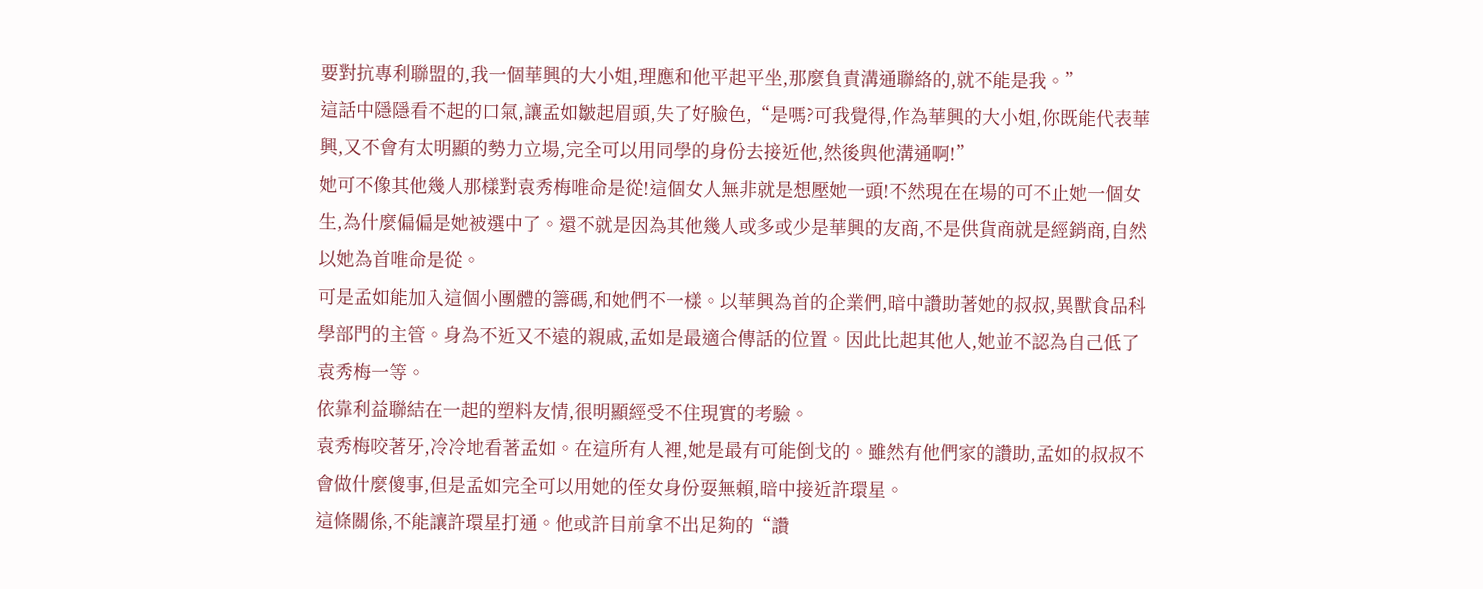要對抗專利聯盟的,我一個華興的大小姐,理應和他平起平坐,那麼負責溝通聯絡的,就不能是我。”
這話中隱隱看不起的口氣,讓孟如皺起眉頭,失了好臉色,“是嗎?可我覺得,作為華興的大小姐,你既能代表華興,又不會有太明顯的勢力立場,完全可以用同學的身份去接近他,然後與他溝通啊!”
她可不像其他幾人那樣對袁秀梅唯命是從!這個女人無非就是想壓她一頭!不然現在在場的可不止她一個女生,為什麼偏偏是她被選中了。還不就是因為其他幾人或多或少是華興的友商,不是供貨商就是經銷商,自然以她為首唯命是從。
可是孟如能加入這個小團體的籌碼,和她們不一樣。以華興為首的企業們,暗中讚助著她的叔叔,異獸食品科學部門的主管。身為不近又不遠的親戚,孟如是最適合傳話的位置。因此比起其他人,她並不認為自己低了袁秀梅一等。
依靠利益聯結在一起的塑料友情,很明顯經受不住現實的考驗。
袁秀梅咬著牙,冷冷地看著孟如。在這所有人裡,她是最有可能倒戈的。雖然有他們家的讚助,孟如的叔叔不會做什麼傻事,但是孟如完全可以用她的侄女身份耍無賴,暗中接近許環星。
這條關係,不能讓許環星打通。他或許目前拿不出足夠的“讚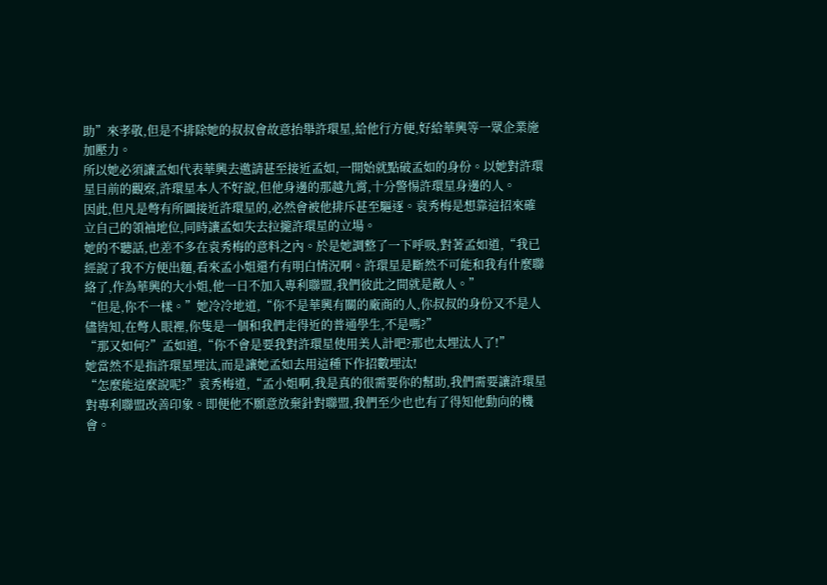助”來孝敬,但是不排除她的叔叔會故意抬舉許環星,給他行方便,好給華興等一眾企業施加壓力。
所以她必須讓孟如代表華興去邀請甚至接近孟如,一開始就點破孟如的身份。以她對許環星目前的觀察,許環星本人不好說,但他身邊的那越九霄,十分警惕許環星身邊的人。
因此,但凡是彆有所圖接近許環星的,必然會被他排斥甚至驅逐。袁秀梅是想靠這招來確立自己的領袖地位,同時讓孟如失去拉攏許環星的立場。
她的不聽話,也差不多在袁秀梅的意料之內。於是她調整了一下呼吸,對著孟如道,“我已經說了我不方便出麵,看來孟小姐還冇有明白情況啊。許環星是斷然不可能和我有什麼聯絡了,作為華興的大小姐,他一日不加入專利聯盟,我們彼此之間就是敵人。”
“但是,你不一樣。”她冷冷地道,“你不是華興有關的廠商的人,你叔叔的身份又不是人儘皆知,在彆人眼裡,你隻是一個和我們走得近的普通學生,不是嗎?”
“那又如何?”孟如道,“你不會是要我對許環星使用美人計吧?那也太埋汰人了!”
她當然不是指許環星埋汰,而是讓她孟如去用這種下作招數埋汰!
“怎麼能這麼說呢?”袁秀梅道,“孟小姐啊,我是真的很需要你的幫助,我們需要讓許環星對專利聯盟改善印象。即便他不願意放棄針對聯盟,我們至少也也有了得知他動向的機會。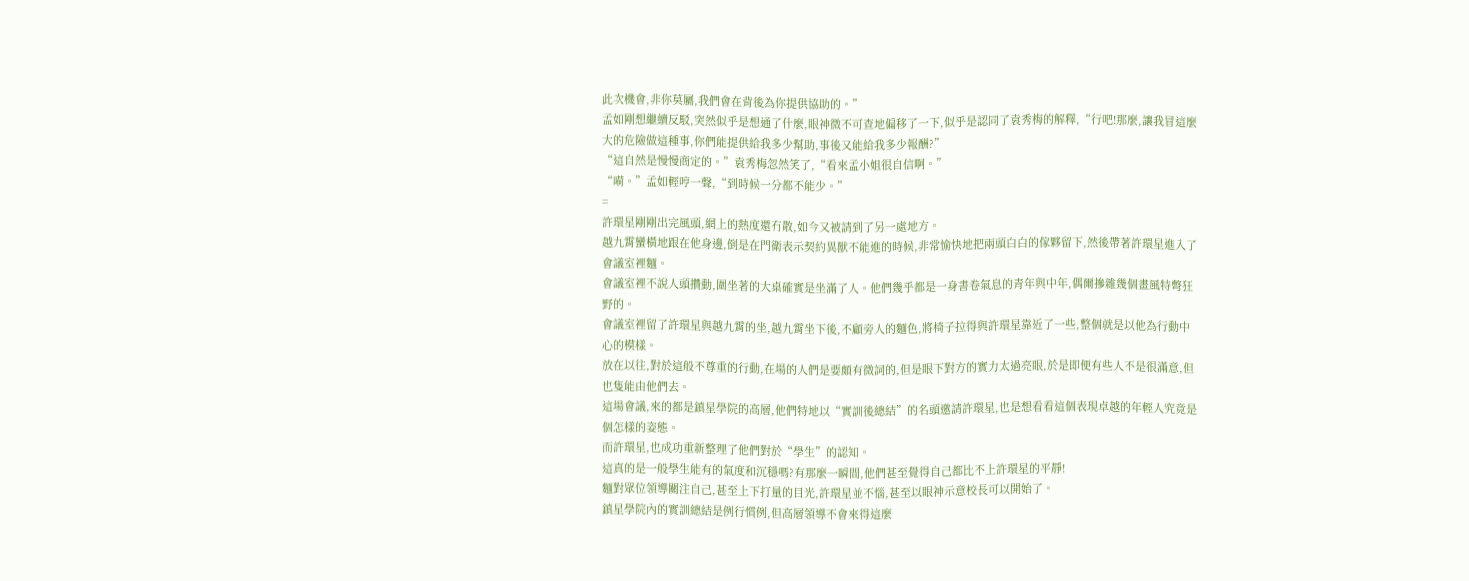此次機會,非你莫屬,我們會在背後為你提供協助的。”
孟如剛想繼續反駁,突然似乎是想通了什麼,眼神微不可查地偏移了一下,似乎是認同了袁秀梅的解釋,“行吧!那麼,讓我冒這麼大的危險做這種事,你們能提供給我多少幫助,事後又能給我多少報酬?”
“這自然是慢慢商定的。”袁秀梅忽然笑了,“看來孟小姐很自信啊。”
“嗬。”孟如輕哼一聲,“到時候一分都不能少。”
=
許環星剛剛出完風頭,網上的熱度還冇散,如今又被請到了另一處地方。
越九霄蠻橫地跟在他身邊,倒是在門衛表示契約異獸不能進的時候,非常愉快地把兩頭白白的傢夥留下,然後帶著許環星進入了會議室裡麵。
會議室裡不說人頭攢動,圍坐著的大桌確實是坐滿了人。他們幾乎都是一身書卷氣息的青年與中年,偶爾摻雜幾個畫風特彆狂野的。
會議室裡留了許環星與越九霄的坐,越九霄坐下後,不顧旁人的麵色,將椅子拉得與許環星靠近了一些,整個就是以他為行動中心的模樣。
放在以往,對於這般不尊重的行動,在場的人們是要頗有微詞的,但是眼下對方的實力太過亮眼,於是即便有些人不是很滿意,但也隻能由他們去。
這場會議,來的都是鎮星學院的高層,他們特地以“實訓後總結”的名頭邀請許環星,也是想看看這個表現卓越的年輕人究竟是個怎樣的姿態。
而許環星,也成功重新整理了他們對於“學生”的認知。
這真的是一般學生能有的氣度和沉穩嗎?有那麼一瞬間,他們甚至覺得自己都比不上許環星的平靜!
麵對眾位領導關注自己,甚至上下打量的目光,許環星並不惱,甚至以眼神示意校長可以開始了。
鎮星學院內的實訓總結是例行慣例,但高層領導不會來得這麼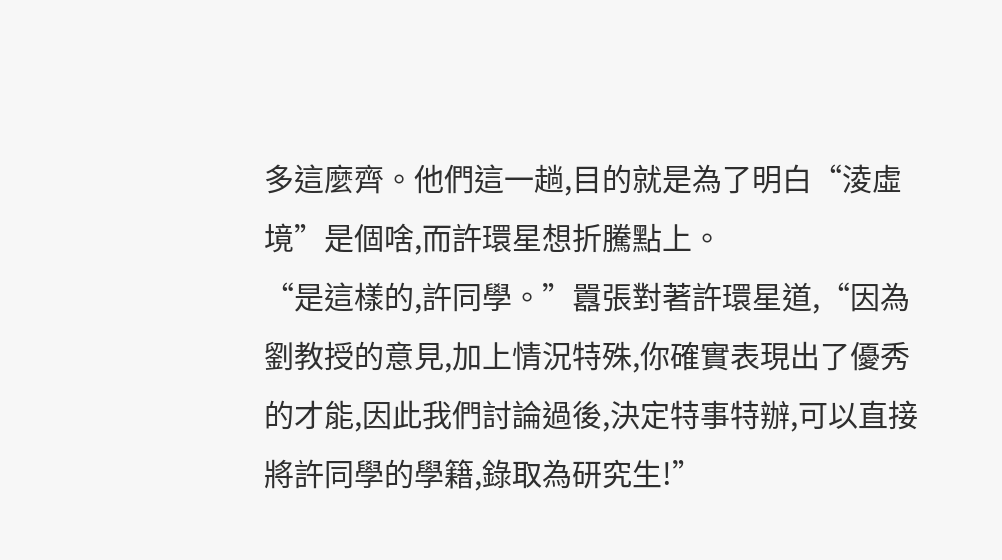多這麼齊。他們這一趟,目的就是為了明白“淩虛境”是個啥,而許環星想折騰點上。
“是這樣的,許同學。”囂張對著許環星道,“因為劉教授的意見,加上情況特殊,你確實表現出了優秀的才能,因此我們討論過後,決定特事特辦,可以直接將許同學的學籍,錄取為研究生!”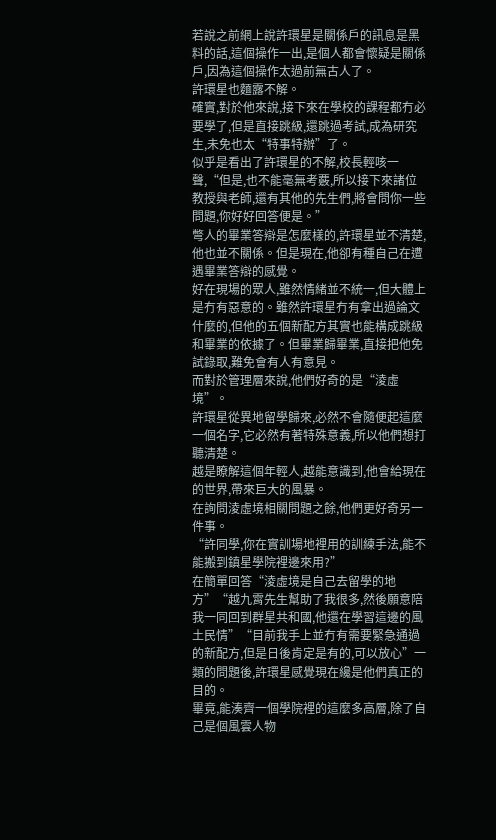若說之前網上說許環星是關係戶的訊息是黑料的話,這個操作一出,是個人都會懷疑是關係戶,因為這個操作太過前無古人了。
許環星也麵露不解。
確實,對於他來說,接下來在學校的課程都冇必要學了,但是直接跳級,還跳過考試,成為研究生,未免也太“特事特辦”了。
似乎是看出了許環星的不解,校長輕咳一聲,“但是,也不能毫無考覈,所以接下來諸位教授與老師,還有其他的先生們,將會問你一些問題,你好好回答便是。”
彆人的畢業答辯是怎麼樣的,許環星並不清楚,他也並不關係。但是現在,他卻有種自己在遭遇畢業答辯的感覺。
好在現場的眾人,雖然情緒並不統一,但大體上是冇有惡意的。雖然許環星冇有拿出過論文什麼的,但他的五個新配方其實也能構成跳級和畢業的依據了。但畢業歸畢業,直接把他免試錄取,難免會有人有意見。
而對於管理層來說,他們好奇的是“淩虛境”。
許環星從異地留學歸來,必然不會隨便起這麼一個名字,它必然有著特殊意義,所以他們想打聽清楚。
越是瞭解這個年輕人,越能意識到,他會給現在的世界,帶來巨大的風暴。
在詢問淩虛境相關問題之餘,他們更好奇另一件事。
“許同學,你在實訓場地裡用的訓練手法,能不能搬到鎮星學院裡邊來用?”
在簡單回答“淩虛境是自己去留學的地方”“越九霄先生幫助了我很多,然後願意陪我一同回到群星共和國,他還在學習這邊的風土民情”“目前我手上並冇有需要緊急通過的新配方,但是日後肯定是有的,可以放心”一類的問題後,許環星感覺現在纔是他們真正的目的。
畢竟,能湊齊一個學院裡的這麼多高層,除了自己是個風雲人物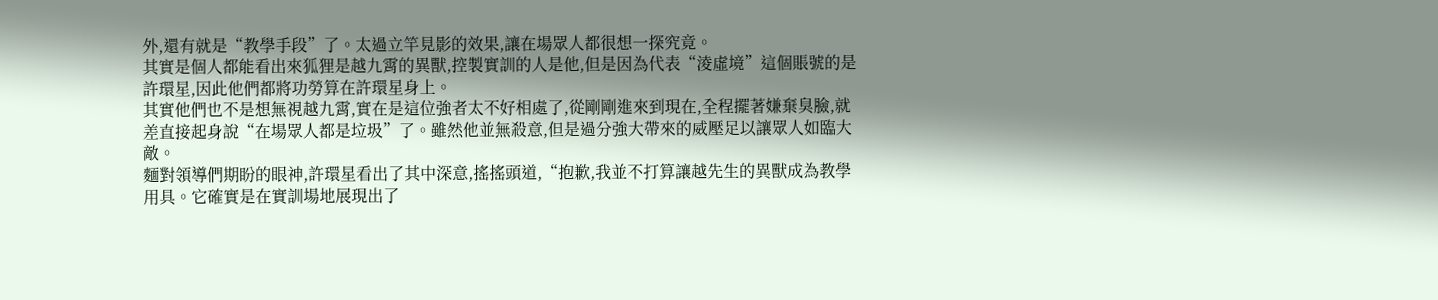外,還有就是“教學手段”了。太過立竿見影的效果,讓在場眾人都很想一探究竟。
其實是個人都能看出來狐狸是越九霄的異獸,控製實訓的人是他,但是因為代表“淩虛境”這個賬號的是許環星,因此他們都將功勞算在許環星身上。
其實他們也不是想無視越九霄,實在是這位強者太不好相處了,從剛剛進來到現在,全程擺著嫌棄臭臉,就差直接起身說“在場眾人都是垃圾”了。雖然他並無殺意,但是過分強大帶來的威壓足以讓眾人如臨大敵。
麵對領導們期盼的眼神,許環星看出了其中深意,搖搖頭道,“抱歉,我並不打算讓越先生的異獸成為教學用具。它確實是在實訓場地展現出了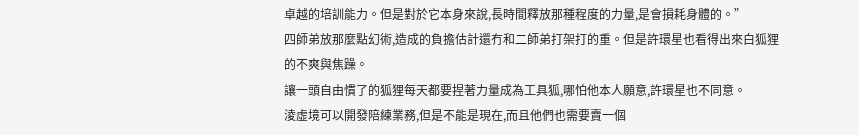卓越的培訓能力。但是對於它本身來說,長時間釋放那種程度的力量,是會損耗身體的。”
四師弟放那麼點幻術,造成的負擔估計還冇和二師弟打架打的重。但是許環星也看得出來白狐狸的不爽與焦躁。
讓一頭自由慣了的狐狸每天都要捏著力量成為工具狐,哪怕他本人願意,許環星也不同意。
淩虛境可以開發陪練業務,但是不能是現在,而且他們也需要賣一個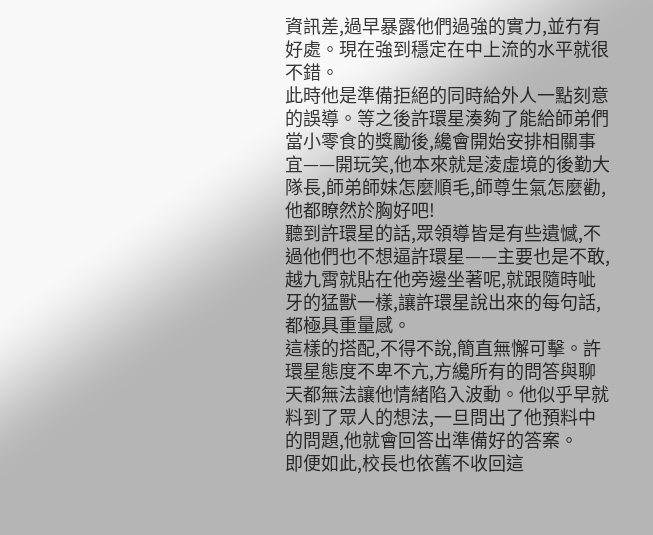資訊差,過早暴露他們過強的實力,並冇有好處。現在強到穩定在中上流的水平就很不錯。
此時他是準備拒絕的同時給外人一點刻意的誤導。等之後許環星湊夠了能給師弟們當小零食的獎勵後,纔會開始安排相關事宜——開玩笑,他本來就是淩虛境的後勤大隊長,師弟師妹怎麼順毛,師尊生氣怎麼勸,他都瞭然於胸好吧!
聽到許環星的話,眾領導皆是有些遺憾,不過他們也不想逼許環星——主要也是不敢,越九霄就貼在他旁邊坐著呢,就跟隨時呲牙的猛獸一樣,讓許環星說出來的每句話,都極具重量感。
這樣的搭配,不得不說,簡直無懈可擊。許環星態度不卑不亢,方纔所有的問答與聊天都無法讓他情緒陷入波動。他似乎早就料到了眾人的想法,一旦問出了他預料中的問題,他就會回答出準備好的答案。
即便如此,校長也依舊不收回這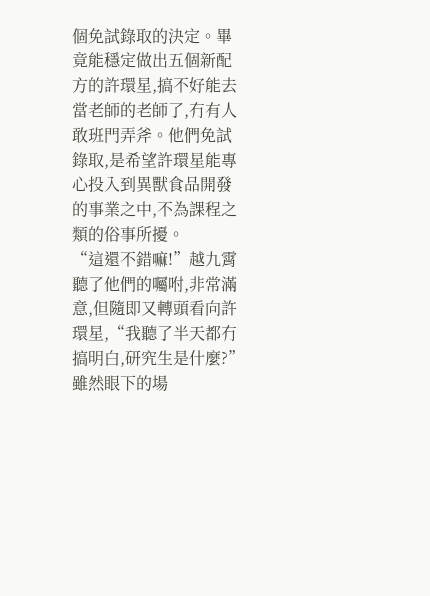個免試錄取的決定。畢竟能穩定做出五個新配方的許環星,搞不好能去當老師的老師了,冇有人敢班門弄斧。他們免試錄取,是希望許環星能專心投入到異獸食品開發的事業之中,不為課程之類的俗事所擾。
“這還不錯嘛!”越九霄聽了他們的囑咐,非常滿意,但隨即又轉頭看向許環星,“我聽了半天都冇搞明白,研究生是什麼?”
雖然眼下的場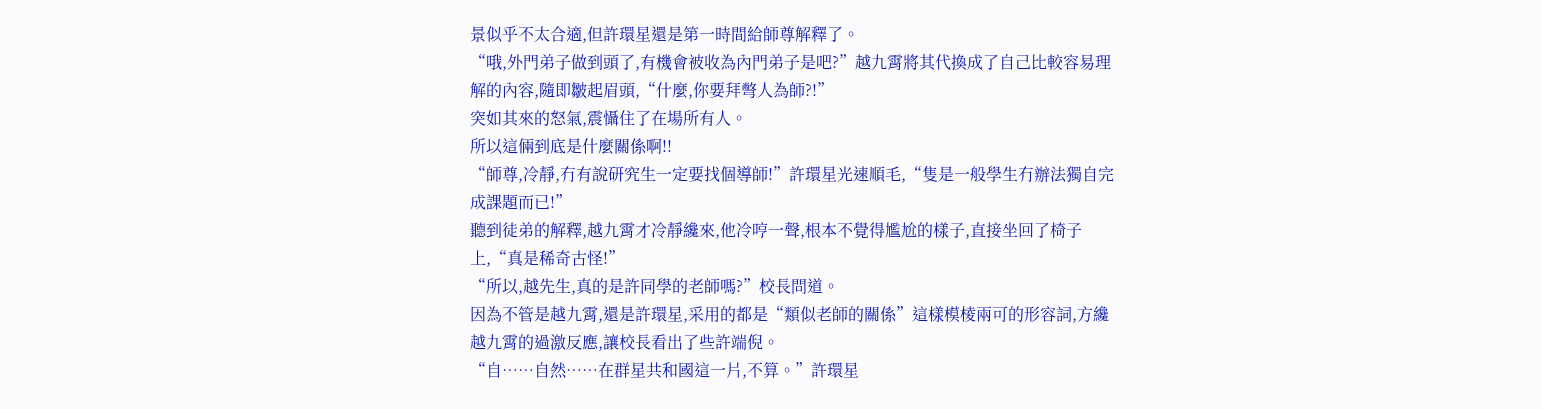景似乎不太合適,但許環星還是第一時間給師尊解釋了。
“哦,外門弟子做到頭了,有機會被收為內門弟子是吧?”越九霄將其代換成了自己比較容易理解的內容,隨即皺起眉頭,“什麼,你要拜彆人為師?!”
突如其來的怒氣,震懾住了在場所有人。
所以這倆到底是什麼關係啊!!
“師尊,冷靜,冇有說研究生一定要找個導師!”許環星光速順毛,“隻是一般學生冇辦法獨自完成課題而已!”
聽到徒弟的解釋,越九霄才冷靜纔來,他冷哼一聲,根本不覺得尷尬的樣子,直接坐回了椅子上,“真是稀奇古怪!”
“所以,越先生,真的是許同學的老師嗎?”校長問道。
因為不管是越九霄,還是許環星,采用的都是“類似老師的關係”這樣模棱兩可的形容詞,方纔越九霄的過激反應,讓校長看出了些許端倪。
“自……自然……在群星共和國這一片,不算。”許環星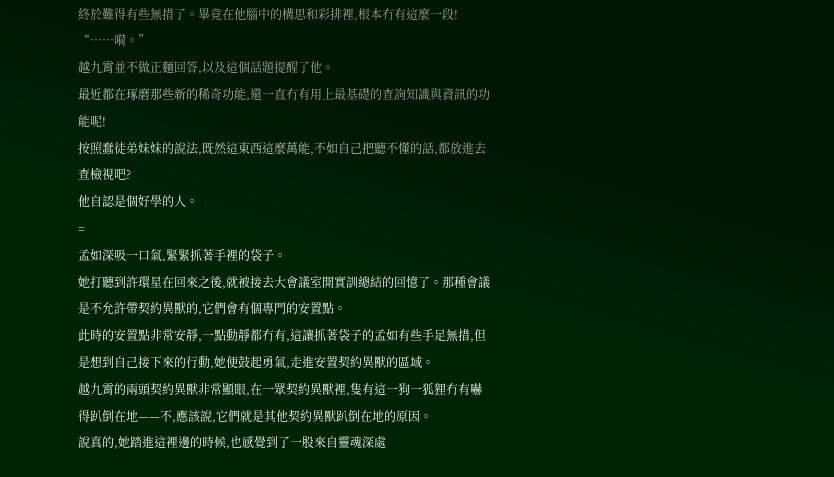終於難得有些無措了。畢竟在他腦中的構思和彩排裡,根本冇有這麼一段!
“……嗬。”
越九霄並不做正麵回答,以及這個話題提醒了他。
最近都在琢磨那些新的稀奇功能,還一直冇有用上最基礎的查詢知識與資訊的功能呢!
按照蠢徒弟妹妹的說法,既然這東西這麼萬能,不如自己把聽不懂的話,都放進去查檢視吧?
他自認是個好學的人。
=
孟如深吸一口氣,緊緊抓著手裡的袋子。
她打聽到許環星在回來之後,就被接去大會議室開實訓總結的回憶了。那種會議是不允許帶契約異獸的,它們會有個專門的安置點。
此時的安置點非常安靜,一點動靜都冇有,這讓抓著袋子的孟如有些手足無措,但是想到自己接下來的行動,她便鼓起勇氣,走進安置契約異獸的區域。
越九霄的兩頭契約異獸非常顯眼,在一眾契約異獸裡,隻有這一狗一狐狸冇有嚇得趴倒在地——不,應該說,它們就是其他契約異獸趴倒在地的原因。
說真的,她踏進這裡邊的時候,也感覺到了一股來自靈魂深處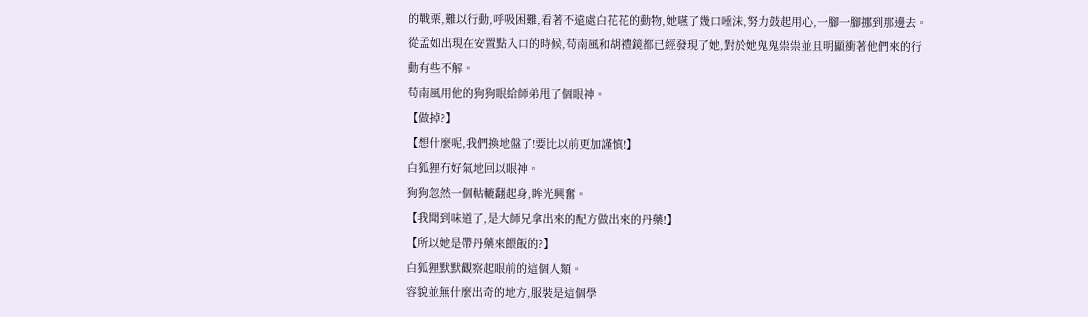的戰栗,難以行動,呼吸困難,看著不遠處白花花的動物,她嚥了幾口唾沫,努力鼓起用心,一腳一腳挪到那邊去。
從孟如出現在安置點入口的時候,苟南風和胡禮鏡都已經發現了她,對於她鬼鬼祟祟並且明顯衝著他們來的行動有些不解。
苟南風用他的狗狗眼給師弟甩了個眼神。
【做掉?】
【想什麼呢,我們換地盤了!要比以前更加謹慎!】
白狐狸冇好氣地回以眼神。
狗狗忽然一個軲轆翻起身,眸光興奮。
【我聞到味道了,是大師兄拿出來的配方做出來的丹藥!】
【所以她是帶丹藥來餵飯的?】
白狐狸默默觀察起眼前的這個人類。
容貌並無什麼出奇的地方,服裝是這個學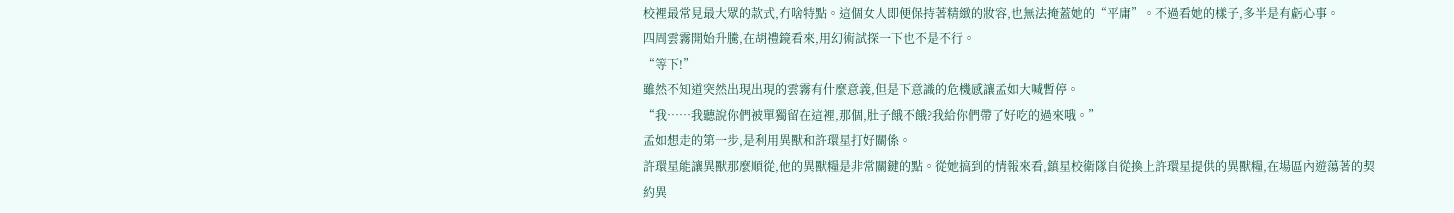校裡最常見最大眾的款式,冇啥特點。這個女人即便保持著精緻的妝容,也無法掩蓋她的“平庸”。不過看她的樣子,多半是有虧心事。
四周雲霧開始升騰,在胡禮鏡看來,用幻術試探一下也不是不行。
“等下!”
雖然不知道突然出現出現的雲霧有什麼意義,但是下意識的危機感讓孟如大喊暫停。
“我……我聽說你們被單獨留在這裡,那個,肚子餓不餓?我給你們帶了好吃的過來哦。”
孟如想走的第一步,是利用異獸和許環星打好關係。
許環星能讓異獸那麼順從,他的異獸糧是非常關鍵的點。從她搞到的情報來看,鎮星校衛隊自從換上許環星提供的異獸糧,在場區內遊蕩著的契約異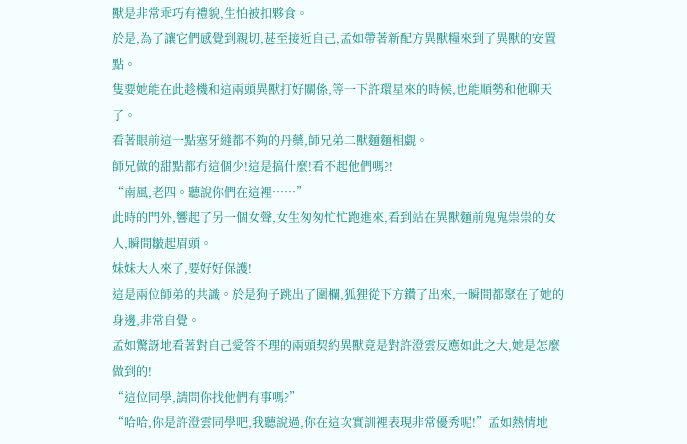獸是非常乖巧有禮貌,生怕被扣夥食。
於是,為了讓它們感覺到親切,甚至接近自己,孟如帶著新配方異獸糧來到了異獸的安置點。
隻要她能在此趁機和這兩頭異獸打好關係,等一下許環星來的時候,也能順勢和他聊天了。
看著眼前這一點塞牙縫都不夠的丹藥,師兄弟二獸麵麵相覷。
師兄做的甜點都冇這個少!這是搞什麼!看不起他們嗎?!
“南風,老四。聽說你們在這裡……”
此時的門外,響起了另一個女聲,女生匆匆忙忙跑進來,看到站在異獸麵前鬼鬼祟祟的女人,瞬間皺起眉頭。
妹妹大人來了,要好好保護!
這是兩位師弟的共識。於是狗子跳出了圍欄,狐狸從下方鑽了出來,一瞬間都聚在了她的身邊,非常自覺。
孟如驚訝地看著對自己愛答不理的兩頭契約異獸竟是對許澄雲反應如此之大,她是怎麼做到的!
“這位同學,請問你找他們有事嗎?”
“哈哈,你是許澄雲同學吧,我聽說過,你在這次實訓裡表現非常優秀呢!”孟如熱情地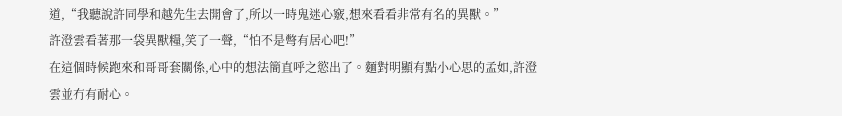道,“我聽說許同學和越先生去開會了,所以一時鬼迷心竅,想來看看非常有名的異獸。”
許澄雲看著那一袋異獸糧,笑了一聲,“怕不是彆有居心吧!”
在這個時候跑來和哥哥套關係,心中的想法簡直呼之慾出了。麵對明顯有點小心思的孟如,許澄雲並冇有耐心。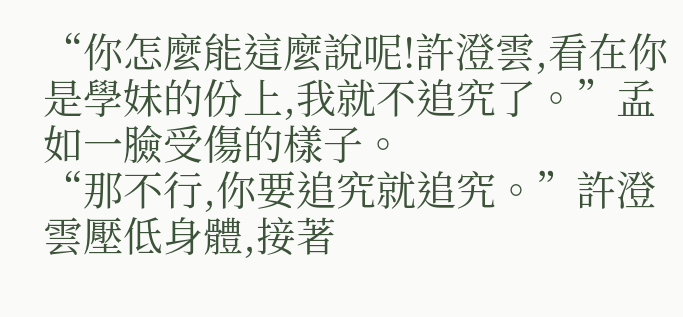“你怎麼能這麼說呢!許澄雲,看在你是學妹的份上,我就不追究了。”孟如一臉受傷的樣子。
“那不行,你要追究就追究。”許澄雲壓低身體,接著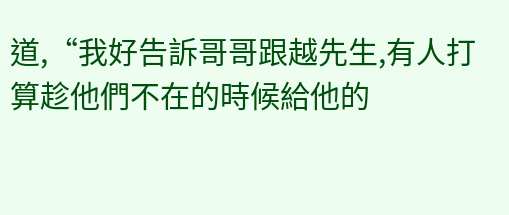道,“我好告訴哥哥跟越先生,有人打算趁他們不在的時候給他的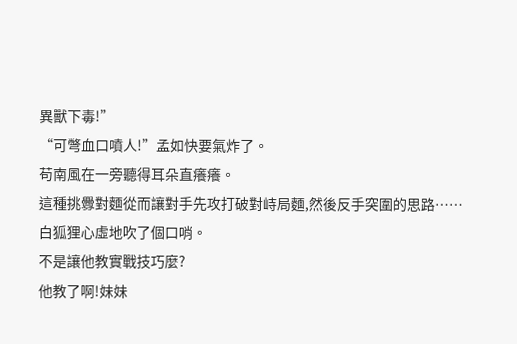異獸下毒!”
“可彆血口噴人!”孟如快要氣炸了。
苟南風在一旁聽得耳朵直癢癢。
這種挑釁對麵從而讓對手先攻打破對峙局麵,然後反手突圍的思路……
白狐狸心虛地吹了個口哨。
不是讓他教實戰技巧麼?
他教了啊!妹妹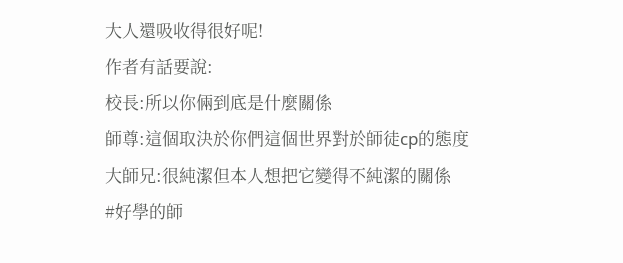大人還吸收得很好呢!
作者有話要說:
校長:所以你倆到底是什麼關係
師尊:這個取決於你們這個世界對於師徒cp的態度
大師兄:很純潔但本人想把它變得不純潔的關係
#好學的師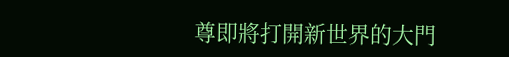尊即將打開新世界的大門